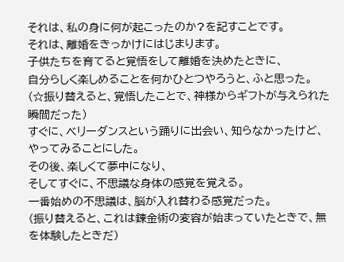それは、私の身に何が起こったのか?を記すことです。
それは、離婚をきっかけにはじまります。
子供たちを育てると覚悟をして離婚を決めたときに、
自分らしく楽しめることを何かひとつやろうと、ふと思った。
(☆振り替えると、覚悟したことで、神様からギフトが与えられた瞬間だった)
すぐに、ベリーダンスという踊りに出会い、知らなかったけど、やってみることにした。
その後、楽しくて夢中になり、
そしてすぐに、不思議な身体の感覚を覚える。
一番始めの不思議は、脳が入れ替わる感覚だった。
(振り替えると、これは錬金術の変容が始まっていたときで、無を体験したときだ)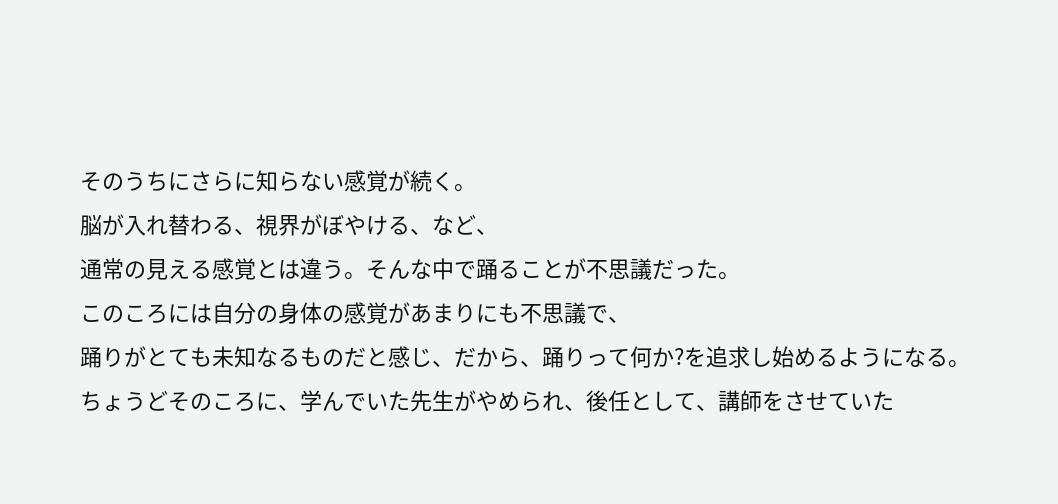そのうちにさらに知らない感覚が続く。
脳が入れ替わる、視界がぼやける、など、
通常の見える感覚とは違う。そんな中で踊ることが不思議だった。
このころには自分の身体の感覚があまりにも不思議で、
踊りがとても未知なるものだと感じ、だから、踊りって何か?を追求し始めるようになる。
ちょうどそのころに、学んでいた先生がやめられ、後任として、講師をさせていた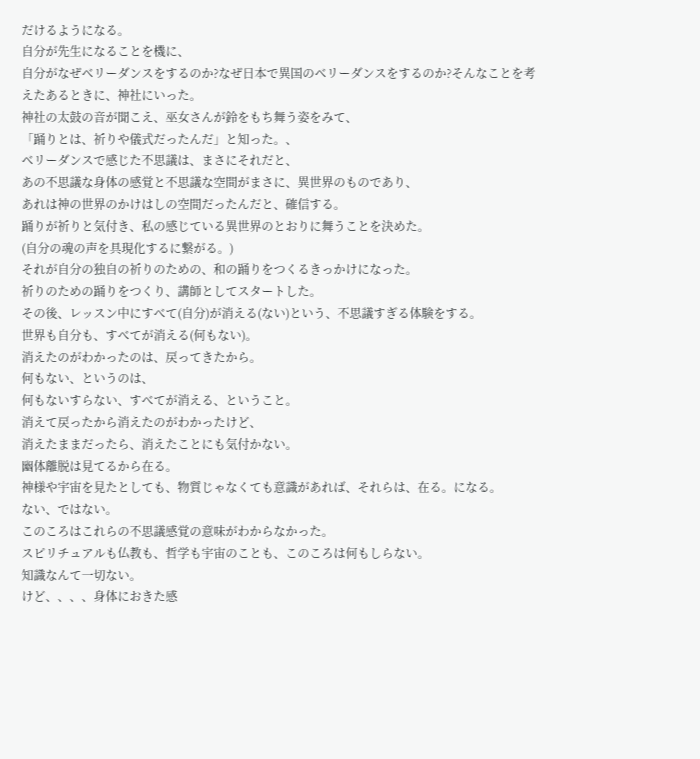だけるようになる。
自分が先生になることを機に、
自分がなぜベリーダンスをするのか?なぜ日本で異国のベリーダンスをするのか?そんなことを考えたあるときに、神社にいった。
神社の太鼓の音が聞こえ、巫女さんが鈴をもち舞う姿をみて、
「踊りとは、祈りや儀式だったんだ」と知った。、
ベリーダンスで感じた不思議は、まさにそれだと、
あの不思議な身体の感覚と不思議な空間がまさに、異世界のものであり、
あれは神の世界のかけはしの空間だったんだと、確信する。
踊りが祈りと気付き、私の感じている異世界のとおりに舞うことを決めた。
(自分の魂の声を具現化するに繋がる。)
それが自分の独自の祈りのための、和の踊りをつくるきっかけになった。
祈りのための踊りをつくり、講師としてスタートした。
その後、レッスン中にすべて(自分)が消える(ない)という、不思議すぎる体験をする。
世界も自分も、すべてが消える(何もない)。
消えたのがわかったのは、戻ってきたから。
何もない、というのは、
何もないすらない、すべてが消える、ということ。
消えて戻ったから消えたのがわかったけど、
消えたままだったら、消えたことにも気付かない。
幽体離脱は見てるから在る。
神様や宇宙を見たとしても、物質じゃなくても意識があれば、それらは、在る。になる。
ない、ではない。
このころはこれらの不思議感覚の意味がわからなかった。
スピリチュアルも仏教も、哲学も宇宙のことも、このころは何もしらない。
知識なんて一切ない。
けど、、、、身体におきた感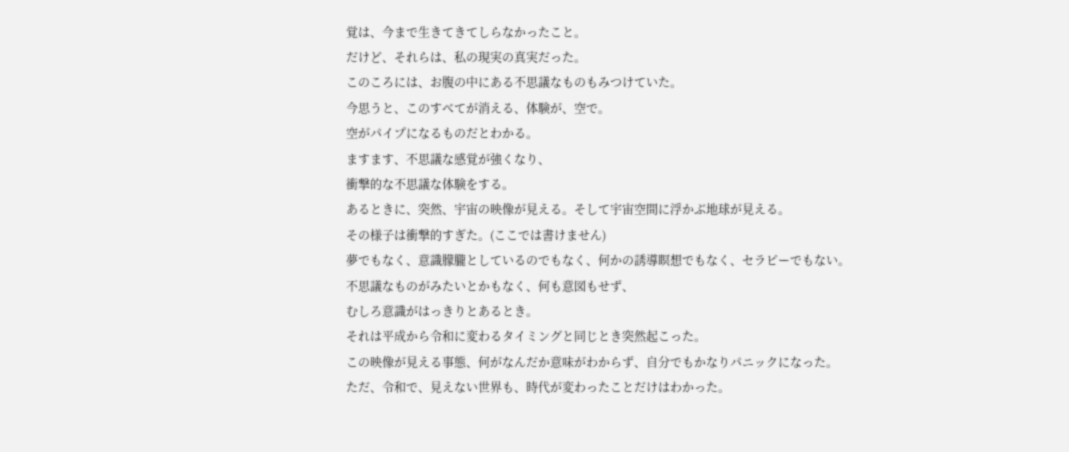覚は、今まで生きてきてしらなかったこと。
だけど、それらは、私の現実の真実だった。
このころには、お腹の中にある不思議なものもみつけていた。
今思うと、このすべてが消える、体験が、空で。
空がパイプになるものだとわかる。
ますます、不思議な感覚が強くなり、
衝撃的な不思議な体験をする。
あるときに、突然、宇宙の映像が見える。そして宇宙空間に浮かぶ地球が見える。
その様子は衝撃的すぎた。(ここでは書けません)
夢でもなく、意識朦朧としているのでもなく、何かの誘導瞑想でもなく、セラピーでもない。
不思議なものがみたいとかもなく、何も意図もせず、
むしろ意識がはっきりとあるとき。
それは平成から令和に変わるタイミングと同じとき突然起こった。
この映像が見える事態、何がなんだか意味がわからず、自分でもかなりパニックになった。
ただ、令和で、見えない世界も、時代が変わったことだけはわかった。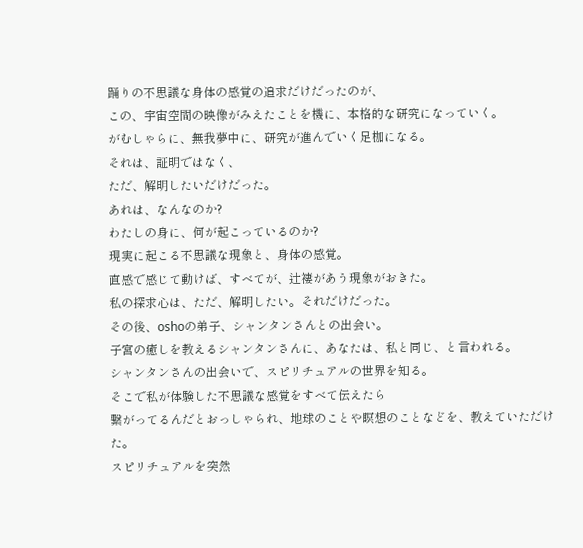踊りの不思議な身体の感覚の追求だけだったのが、
この、宇宙空間の映像がみえたことを機に、本格的な研究になっていく。
がむしゃらに、無我夢中に、研究が進んでいく足枷になる。
それは、証明ではなく、
ただ、解明したいだけだった。
あれは、なんなのか?
わたしの身に、何が起こっているのか?
現実に起こる不思議な現象と、身体の感覚。
直感で感じて動けば、すべてが、辻褄があう現象がおきた。
私の探求心は、ただ、解明したい。それだけだった。
その後、oshoの弟子、シャンタンさんとの出会い。
子宮の癒しを教えるシャンタンさんに、あなたは、私と同じ、と言われる。
シャンタンさんの出会いで、スピリチュアルの世界を知る。
そこで私が体験した不思議な感覚をすべて伝えたら
繋がってるんだとおっしゃられ、地球のことや瞑想のことなどを、教えていただけた。
スピリチュアルを突然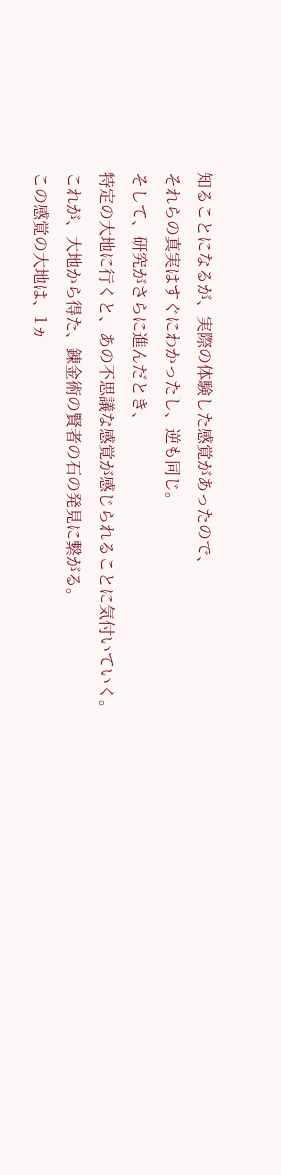知ることになるが、実際の体験した感覚があったので、
それらの真実はすぐにわかったし、逆も同じ。
そして、研究がさらに進んだとき、
特定の大地に行くと、あの不思議な感覚が感じられることに気付いていく。
これが、大地から得た、錬金術の賢者の石の発見に繋がる。
この感覚の大地は、1ヵ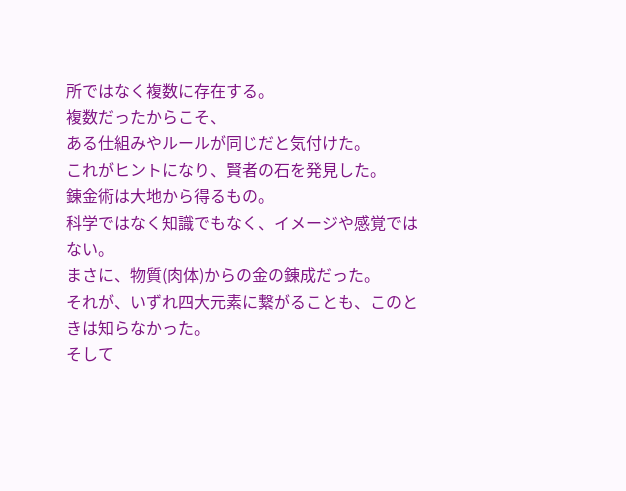所ではなく複数に存在する。
複数だったからこそ、
ある仕組みやルールが同じだと気付けた。
これがヒントになり、賢者の石を発見した。
錬金術は大地から得るもの。
科学ではなく知識でもなく、イメージや感覚ではない。
まさに、物質(肉体)からの金の錬成だった。
それが、いずれ四大元素に繋がることも、このときは知らなかった。
そして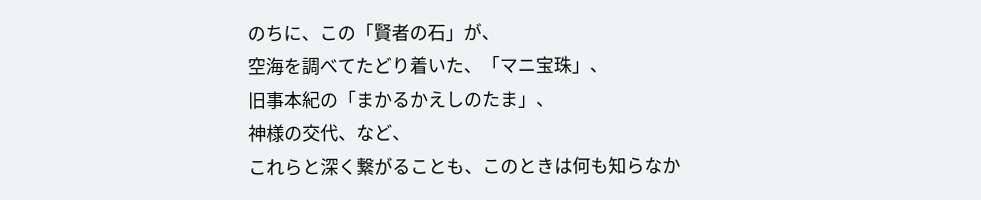のちに、この「賢者の石」が、
空海を調べてたどり着いた、「マニ宝珠」、
旧事本紀の「まかるかえしのたま」、
神様の交代、など、
これらと深く繋がることも、このときは何も知らなか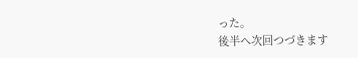った。
後半へ次回つづきます